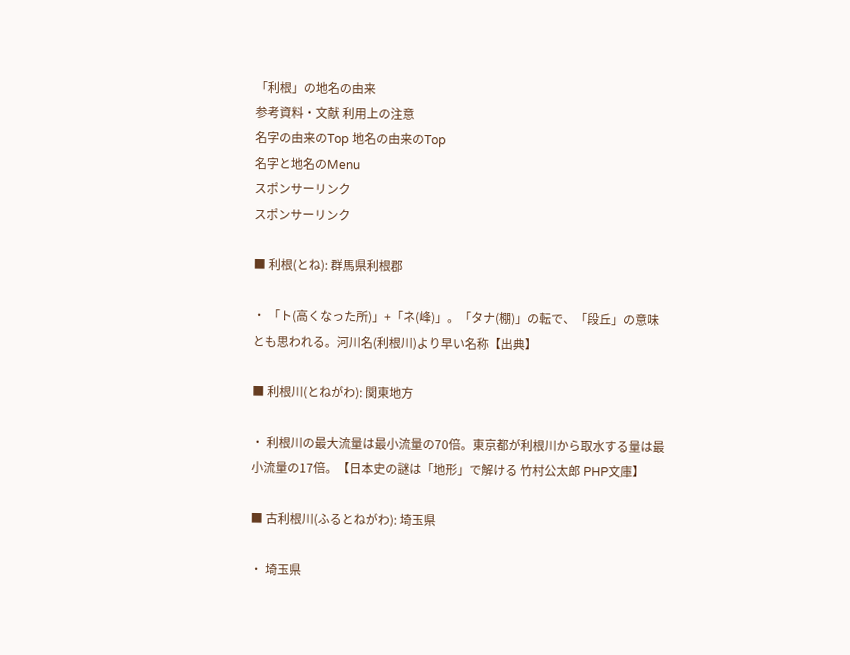「利根」の地名の由来
参考資料・文献 利用上の注意
名字の由来のTop 地名の由来のTop
名字と地名のMenu
スポンサーリンク
スポンサーリンク

■ 利根(とね): 群馬県利根郡

・ 「ト(高くなった所)」+「ネ(峰)」。「タナ(棚)」の転で、「段丘」の意味とも思われる。河川名(利根川)より早い名称【出典】

■ 利根川(とねがわ): 関東地方

・ 利根川の最大流量は最小流量の70倍。東京都が利根川から取水する量は最小流量の17倍。【日本史の謎は「地形」で解ける 竹村公太郎 PHP文庫】

■ 古利根川(ふるとねがわ): 埼玉県

・ 埼玉県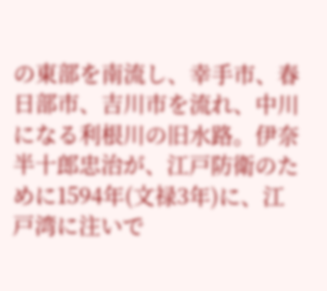の東部を南流し、幸手市、春日部市、吉川市を流れ、中川になる利根川の旧水路。伊奈半十郎忠治が、江戸防衛のために1594年(文禄3年)に、江戸湾に注いで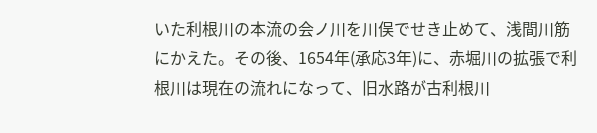いた利根川の本流の会ノ川を川俣でせき止めて、浅間川筋にかえた。その後、1654年(承応3年)に、赤堀川の拡張で利根川は現在の流れになって、旧水路が古利根川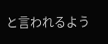と言われるよう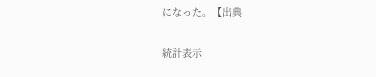になった。【出典

統計表示